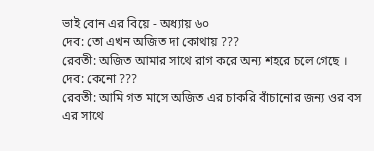ভাই বোন এর বিয়ে - অধ্যায় ৬০
দেব: তো এখন অজিত দা কোথায় ???
রেবতী: অজিত আমার সাথে রাগ করে অন্য শহরে চলে গেছে ।
দেব: কেনো ???
রেবতী: আমি গত মাসে অজিত এর চাকরি বাঁচানোর জন্য ওর বস এর সাথে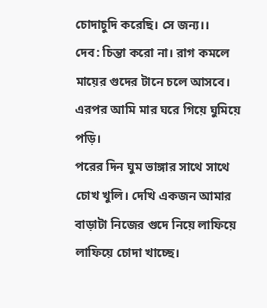চোদাচুদি করেছি। সে জন্য।।
দেব: চিন্তা করো না। রাগ কমলে মায়ের গুদের টানে চলে আসবে।
এরপর আমি মার ঘরে গিয়ে ঘুমিয়ে পড়ি।
পরের দিন ঘুম ভাঙ্গার সাথে সাথে চোখ খুলি। দেখি একজন আমার বাড়াটা নিজের গুদে নিয়ে লাফিয়ে লাফিয়ে চোদা খাচ্ছে।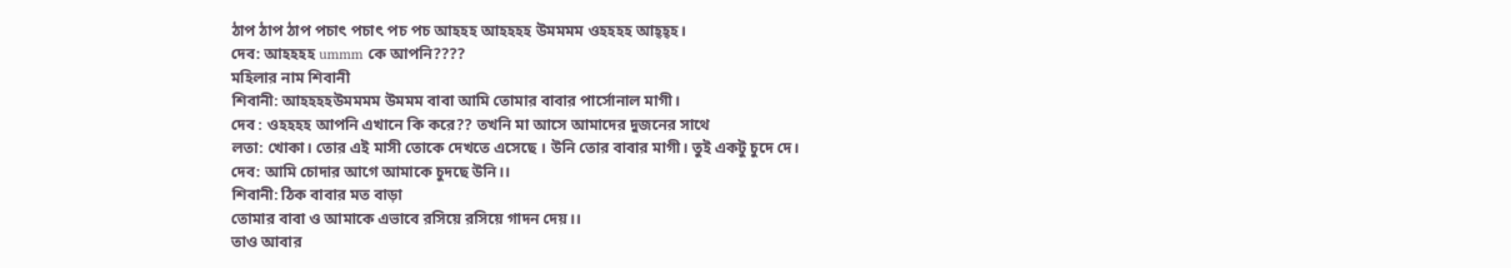ঠাপ ঠাপ ঠাপ পচাৎ পচাৎ পচ পচ আহহহ আহহহহ উমমমম ওহহহহ আহ্হ্হ।
দেব: আহহহহ ummm কে আপনি????
মহিলার নাম শিবানী
শিবানী: আহহহহউমমমম উমমম বাবা আমি তোমার বাবার পার্সোনাল মাগী।
দেব : ওহহহহ আপনি এখানে কি করে?? তখনি মা আসে আমাদের দুজনের সাথে
লতা: খোকা। তোর এই মাসী তোকে দেখতে এসেছে । উনি তোর বাবার মাগী। তুই একটু চুদে দে।
দেব: আমি চোদার আগে আমাকে চুদছে উনি।।
শিবানী: ঠিক বাবার মত বাড়া
তোমার বাবা ও আমাকে এভাবে রসিয়ে রসিয়ে গাদন দেয়।।
তাও আবার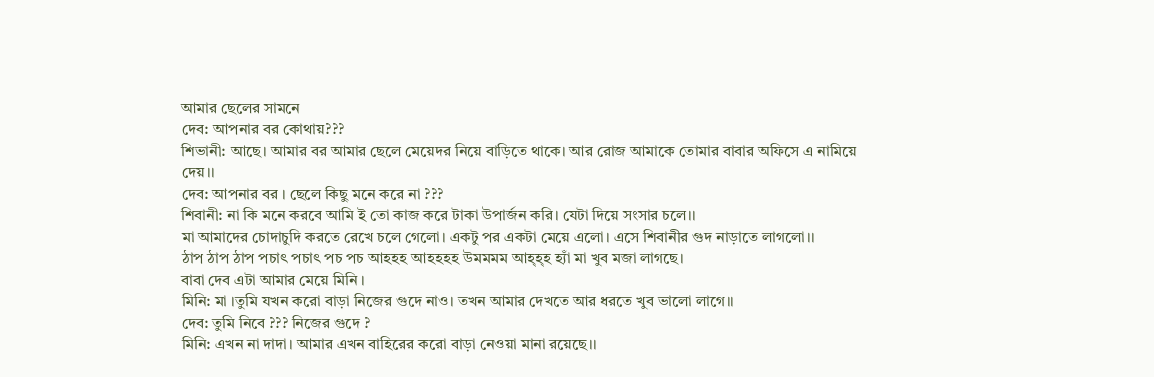আমার ছেলের সামনে
দেব: আপনার বর কোথায়???
শিভানী: আছে। আমার বর আমার ছেলে মেয়েদর নিয়ে বাড়িতে থাকে। আর রোজ আমাকে তোমার বাবার অফিসে এ নামিয়ে দেয়।।
দেব: আপনার বর । ছেলে কিছু মনে করে না ???
শিবানী: না কি মনে করবে আমি ই তো কাজ করে টাকা উপার্জন করি। যেটা দিয়ে সংসার চলে।।
মা আমাদের চোদাচুদি করতে রেখে চলে গেলো। একটু পর একটা মেয়ে এলো। এসে শিবানীর গুদ নাড়াতে লাগলো।।
ঠাপ ঠাপ ঠাপ পচাৎ পচাৎ পচ পচ আহহহ আহহহহ উমমমম আহ্হ্হ হ্যাঁ মা খুব মজা লাগছে।
বাবা দেব এটা আমার মেয়ে মিনি ।
মিনি: মা ।তুমি যখন করো বাড়া নিজের গুদে নাও। তখন আমার দেখতে আর ধরতে খুব ভালো লাগে।।
দেব: তুমি নিবে ??? নিজের গুদে ?
মিনি: এখন না দাদা। আমার এখন বাহিরের করো বাড়া নেওয়া মানা রয়েছে।।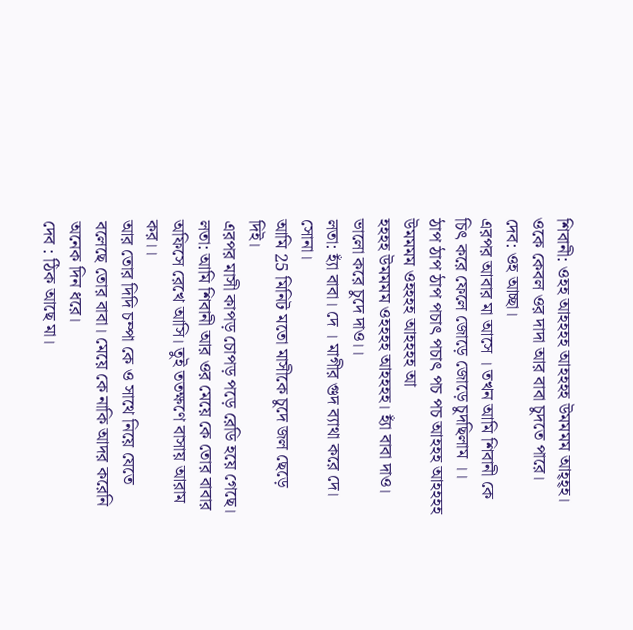শিবানী: ওহহ আহহহহ আহহহহ উমমমম আহ্হ্হ। ওকে কেবল ওর দাদা আর বাবা চুদতে পারে।
দেব: ওহ আচ্ছা।
এরপর আবার মা আসে । তখন আমি শিবানী কে চিৎ করে ফেলে জোড়ে জোড়ে চুদছিলাম ।।
ঠাপ ঠাপ ঠাপ পচাৎ পচাৎ পচ পচ আহহহ আহহহহ উমমমম ওহহহহ আহহহহ আ
হহহহ উমমমম ওহহহহ আহহহহ। হ্যাঁ বাবা দাও। ভালো করে চুদে দাও।।
লতা: হ্যাঁ বাবা। দে । মাগীর গুদ ব্যাথা করে দে। সোনা।
আমি 25 মিনিট মতো মাসীকে চুদে জল ছেড়ে দিই।
এরপর মাসী কাপড় চোপড় পড়ে রেডি হয়ে গেছে।
লতা: আমি শিবানী আর ওর মেয়ে কে তোর বাবার অফিসে রেখে আসি। তুই ততক্ষণে বাসায় আরাম কর।।
আর তোর দিদি চম্পা কে ও সাথে নিয়ে যেতে বলেছে তোর বাবা। মেয়ে কে নাকি আদর করেনি অনেক দিন ধরে।
দেব : ঠিক আছে মা।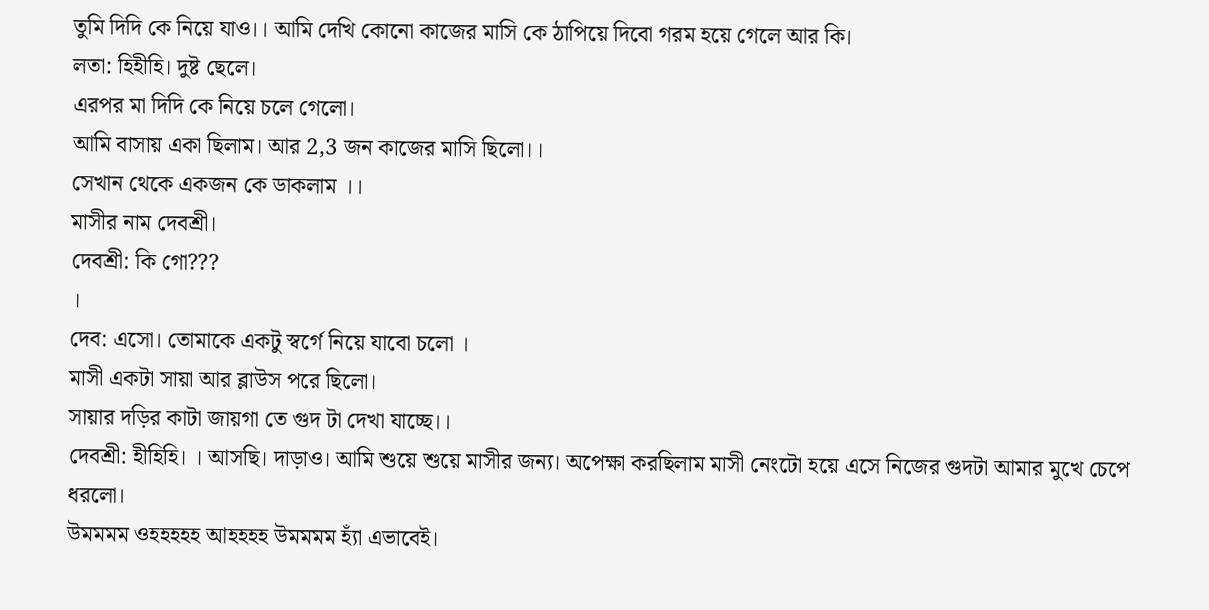তুমি দিদি কে নিয়ে যাও।। আমি দেখি কোনো কাজের মাসি কে ঠাপিয়ে দিবো গরম হয়ে গেলে আর কি।
লতা: হিহীহি। দুষ্ট ছেলে।
এরপর মা দিদি কে নিয়ে চলে গেলো।
আমি বাসায় একা ছিলাম। আর 2,3 জন কাজের মাসি ছিলো।।
সেখান থেকে একজন কে ডাকলাম ।।
মাসীর নাম দেবশ্রী।
দেবশ্রী: কি গো???
।
দেব: এসো। তোমাকে একটু স্বর্গে নিয়ে যাবো চলো ।
মাসী একটা সায়া আর ব্লাউস পরে ছিলো।
সায়ার দড়ির কাটা জায়গা তে গুদ টা দেখা যাচ্ছে।।
দেবশ্রী: হীহিহি। । আসছি। দাড়াও। আমি শুয়ে শুয়ে মাসীর জন্য। অপেক্ষা করছিলাম মাসী নেংটো হয়ে এসে নিজের গুদটা আমার মুখে চেপে ধরলো।
উমমমম ওহহহহহ আহহহহ উমমমম হ্যাঁ এভাবেই।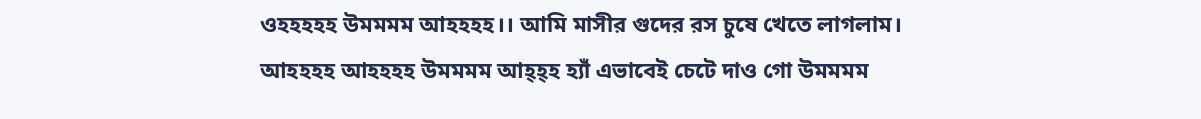ওহহহহহ উমমমম আহহহহ।। আমি মাসীর গুদের রস চুষে খেতে লাগলাম।
আহহহহ আহহহহ উমমমম আহ্হ্হ হ্যাঁ এভাবেই চেটে দাও গো উমমমম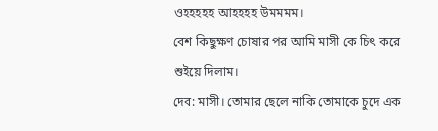ওহহহহহ আহহহহ উমমমম।
বেশ কিছুক্ষণ চোষার পর আমি মাসী কে চিৎ করে শুইয়ে দিলাম।
দেব: মাসী। তোমার ছেলে নাকি তোমাকে চুদে এক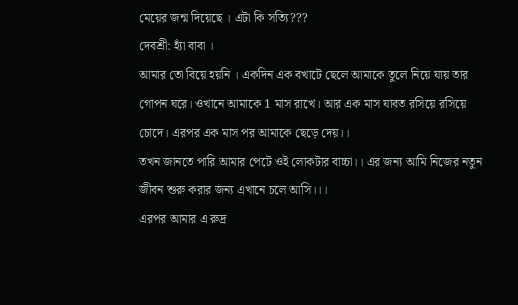মেয়ের জন্ম দিয়েছে । এটা কি সত্যি???
দেবশ্রী: হ্যাঁ বাবা ।
আমার তো বিয়ে হয়নি । একদিন এক বখাটে ছেলে আমাকে তুলে নিয়ে যায় তার গোপন ঘরে। ওখানে আমাকে 1 মাস রাখে। আর এক মাস যাবত রসিয়ে রসিয়ে চোদে। এরপর এক মাস পর আমাকে ছেড়ে দেয়।।
তখন জানতে পারি আমার পেটে ওই লোকটার বাচ্চা।। এর জন্য আমি নিজের নতুন জীবন শুরু করার জন্য এখানে চলে আসি।।।
এরপর আমার এ রুদ্র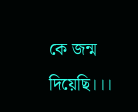কে জন্ম দিয়েছি।।।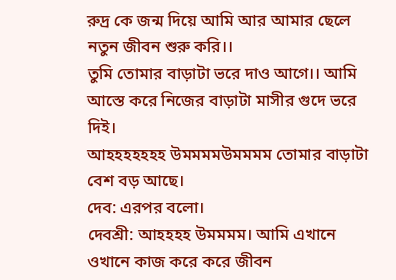রুদ্র কে জন্ম দিয়ে আমি আর আমার ছেলে নতুন জীবন শুরু করি।।
তুমি তোমার বাড়াটা ভরে দাও আগে।। আমি আস্তে করে নিজের বাড়াটা মাসীর গুদে ভরে দিই।
আহহহহহহহ উমমমমউমমমম তোমার বাড়াটা বেশ বড় আছে।
দেব: এরপর বলো।
দেবশ্রী: আহহহহ উমমমম। আমি এখানে ওখানে কাজ করে করে জীবন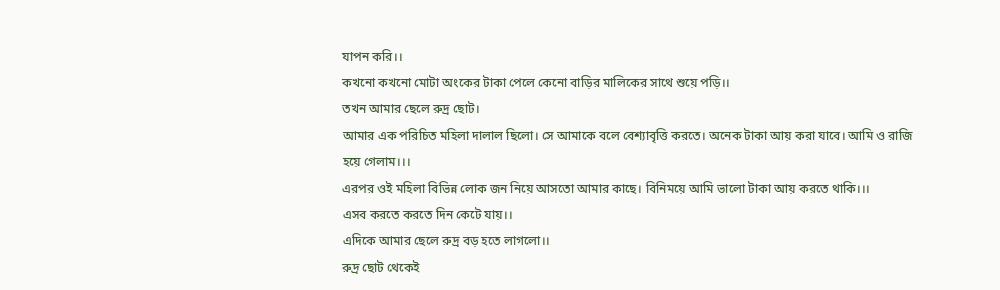যাপন করি।।
কখনো কখনো মোটা অংকের টাকা পেলে কেনো বাড়ির মালিকের সাথে শুয়ে পড়ি।।
তখন আমার ছেলে রুদ্র ছোট।
আমার এক পরিচিত মহিলা দালাল ছিলো। সে আমাকে বলে বেশ্যাবৃত্তি করতে। অনেক টাকা আয় করা যাবে। আমি ও রাজি হয়ে গেলাম।।।
এরপর ওই মহিলা বিভিন্ন লোক জন নিয়ে আসতো আমার কাছে। বিনিময়ে আমি ভালো টাকা আয় করতে থাকি।।।
এসব করতে করতে দিন কেটে যায়।।
এদিকে আমার ছেলে রুদ্র বড় হতে লাগলো।।
রুদ্র ছোট থেকেই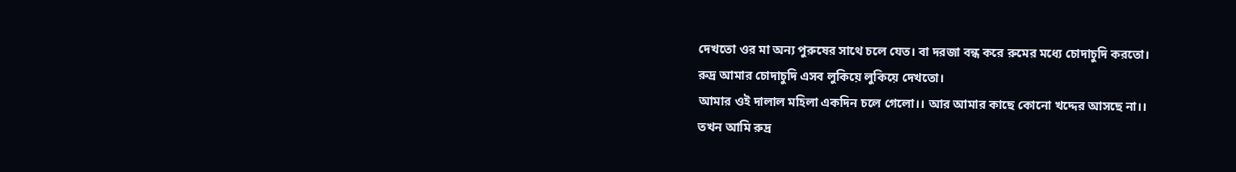দেখতো ওর মা অন্য পুরুষের সাথে চলে যেত। বা দরজা বন্ধ করে রুমের মধ্যে চোদাচুদি করতো।
রুদ্র আমার চোদাচুদি এসব লুকিয়ে লুকিয়ে দেখতো।
আমার ওই দালাল মহিলা একদিন চলে গেলো।। আর আমার কাছে কোনো খদ্দের আসছে না।।
তখন আমি রুদ্র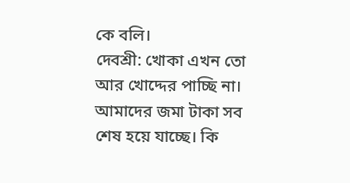কে বলি।
দেবশ্রী: খোকা এখন তো আর খোদ্দের পাচ্ছি না। আমাদের জমা টাকা সব শেষ হয়ে যাচ্ছে। কি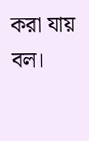করা যায় বল।